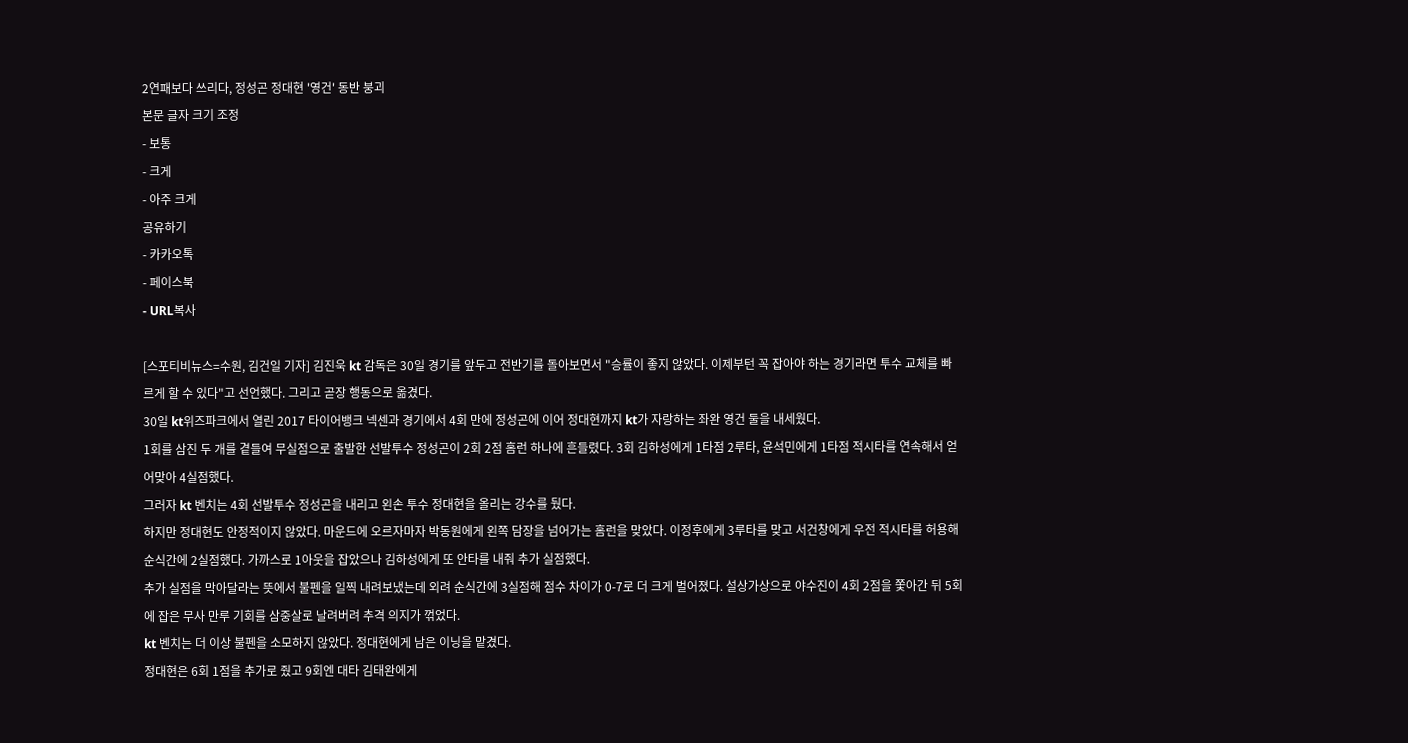2연패보다 쓰리다, 정성곤 정대현 '영건' 동반 붕괴
본문 글자 크기 조정
- 보통
- 크게
- 아주 크게
공유하기
- 카카오톡
- 페이스북
- URL복사

[스포티비뉴스=수원, 김건일 기자] 김진욱 kt 감독은 30일 경기를 앞두고 전반기를 돌아보면서 "승률이 좋지 않았다. 이제부턴 꼭 잡아야 하는 경기라면 투수 교체를 빠르게 할 수 있다"고 선언했다. 그리고 곧장 행동으로 옮겼다.
30일 kt위즈파크에서 열린 2017 타이어뱅크 넥센과 경기에서 4회 만에 정성곤에 이어 정대현까지 kt가 자랑하는 좌완 영건 둘을 내세웠다.
1회를 삼진 두 개를 곁들여 무실점으로 출발한 선발투수 정성곤이 2회 2점 홈런 하나에 흔들렸다. 3회 김하성에게 1타점 2루타, 윤석민에게 1타점 적시타를 연속해서 얻어맞아 4실점했다.
그러자 kt 벤치는 4회 선발투수 정성곤을 내리고 왼손 투수 정대현을 올리는 강수를 뒀다.
하지만 정대현도 안정적이지 않았다. 마운드에 오르자마자 박동원에게 왼쪽 담장을 넘어가는 홈런을 맞았다. 이정후에게 3루타를 맞고 서건창에게 우전 적시타를 허용해 순식간에 2실점했다. 가까스로 1아웃을 잡았으나 김하성에게 또 안타를 내줘 추가 실점했다.
추가 실점을 막아달라는 뜻에서 불펜을 일찍 내려보냈는데 외려 순식간에 3실점해 점수 차이가 0-7로 더 크게 벌어졌다. 설상가상으로 야수진이 4회 2점을 쫓아간 뒤 5회에 잡은 무사 만루 기회를 삼중살로 날려버려 추격 의지가 꺾었다.
kt 벤치는 더 이상 불펜을 소모하지 않았다. 정대현에게 남은 이닝을 맡겼다.
정대현은 6회 1점을 추가로 줬고 9회엔 대타 김태완에게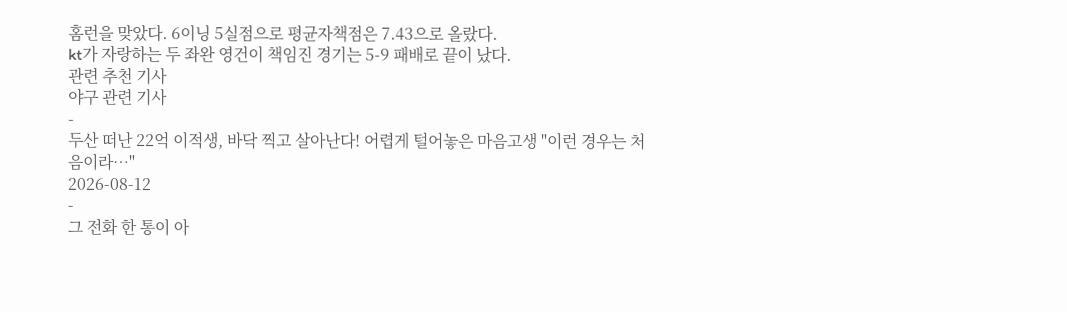홈런을 맞았다. 6이닝 5실점으로 평균자책점은 7.43으로 올랐다.
kt가 자랑하는 두 좌완 영건이 책임진 경기는 5-9 패배로 끝이 났다.
관련 추천 기사
야구 관련 기사
-
두산 떠난 22억 이적생, 바닥 찍고 살아난다! 어렵게 털어놓은 마음고생 "이런 경우는 처음이라…"
2026-08-12
-
그 전화 한 통이 아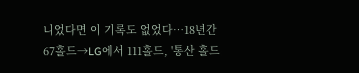니었다면 이 기록도 없었다…18년간 67홀드→LG에서 111홀드, '통산 홀드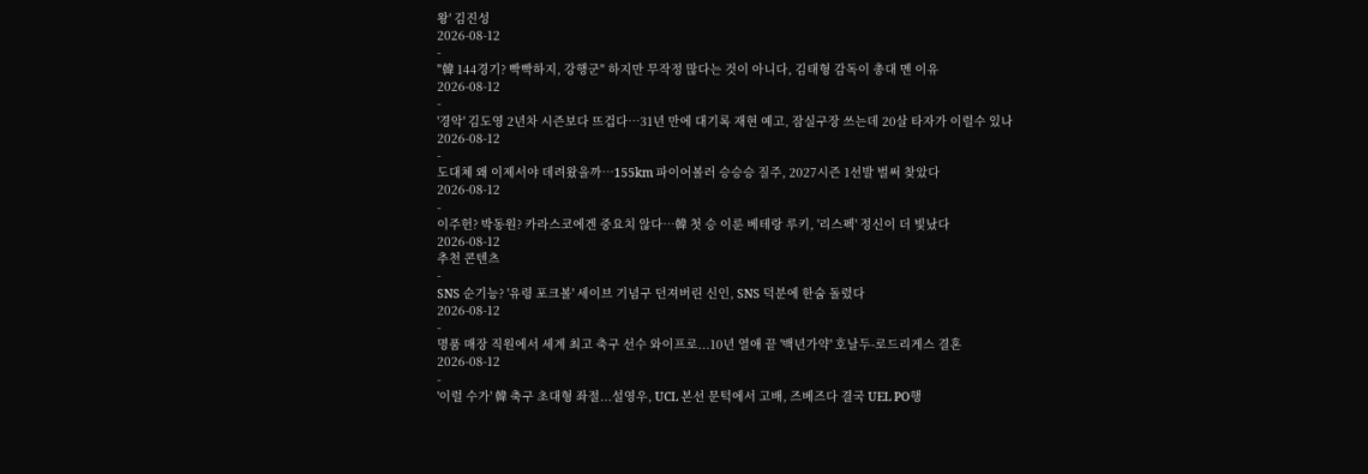왕' 김진성
2026-08-12
-
"韓 144경기? 빡빡하지, 강행군" 하지만 무작정 많다는 것이 아니다, 김태형 감독이 총대 멘 이유
2026-08-12
-
'경악' 김도영 2년차 시즌보다 뜨겁다…31년 만에 대기록 재현 예고, 잠실구장 쓰는데 20살 타자가 이럴수 있나
2026-08-12
-
도대체 왜 이제서야 데려왔을까…155km 파이어볼러 승승승 질주, 2027시즌 1선발 벌써 찾았다
2026-08-12
-
이주헌? 박동원? 카라스코에겐 중요치 않다…韓 첫 승 이룬 베테랑 루키, '리스펙' 정신이 더 빛났다
2026-08-12
추천 콘텐츠
-
SNS 순기능? '유령 포크볼' 세이브 기념구 던져버린 신인, SNS 덕분에 한숨 돌렸다
2026-08-12
-
명품 매장 직원에서 세계 최고 축구 선수 와이프로...10년 열애 끝 '백년가약' 호날두-로드리게스 결혼
2026-08-12
-
'이럴 수가' 韓 축구 초대형 좌절...설영우, UCL 본선 문턱에서 고배, 즈베즈다 결국 UEL PO행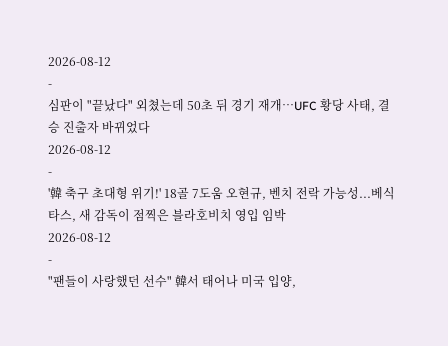2026-08-12
-
심판이 "끝났다" 외쳤는데 50초 뒤 경기 재개…UFC 황당 사태, 결승 진출자 바뀌었다
2026-08-12
-
'韓 축구 초대형 위기!' 18골 7도움 오현규, 벤치 전락 가능성...베식타스, 새 감독이 점찍은 블라호비치 영입 임박
2026-08-12
-
"팬들이 사랑했던 선수" 韓서 태어나 미국 입양,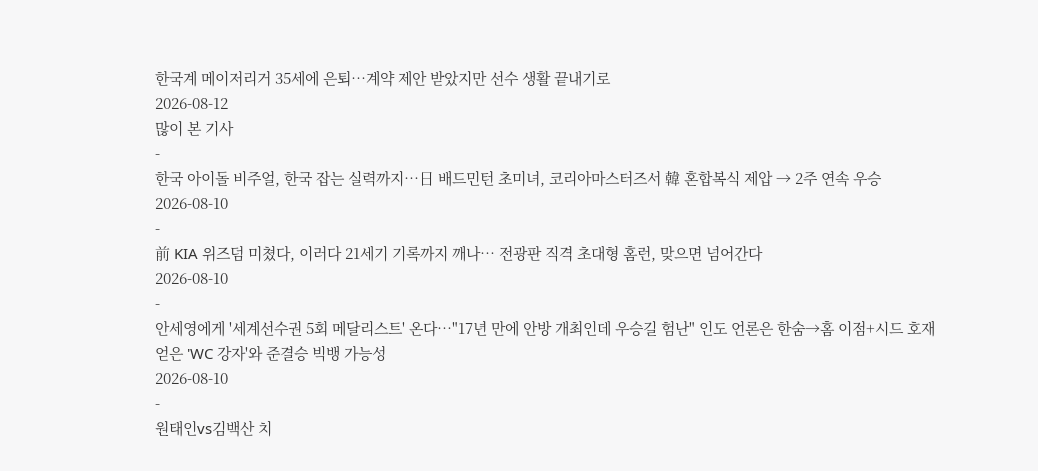한국계 메이저리거 35세에 은퇴…계약 제안 받았지만 선수 생활 끝내기로
2026-08-12
많이 본 기사
-
한국 아이돌 비주얼, 한국 잡는 실력까지…日 배드민턴 초미녀, 코리아마스터즈서 韓 혼합복식 제압 → 2주 연속 우승
2026-08-10
-
前 KIA 위즈덤 미쳤다, 이러다 21세기 기록까지 깨나… 전광판 직격 초대형 홈런, 맞으면 넘어간다
2026-08-10
-
안세영에게 '세계선수권 5회 메달리스트' 온다…"17년 만에 안방 개최인데 우승길 험난" 인도 언론은 한숨→홈 이점+시드 호재 얻은 'WC 강자'와 준결승 빅뱅 가능성
2026-08-10
-
원태인vs김백산 치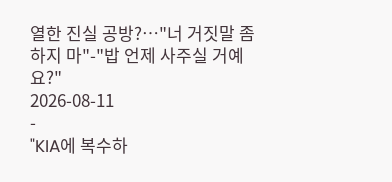열한 진실 공방?…"너 거짓말 좀 하지 마"-"밥 언제 사주실 거예요?"
2026-08-11
-
"KIA에 복수하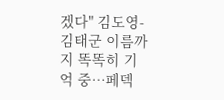겠다" 김도영-김태군 이름까지 똑똑히 기억 중…페덱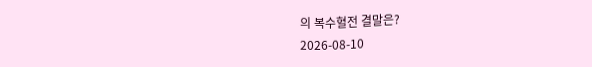의 복수혈전 결말은?
2026-08-10